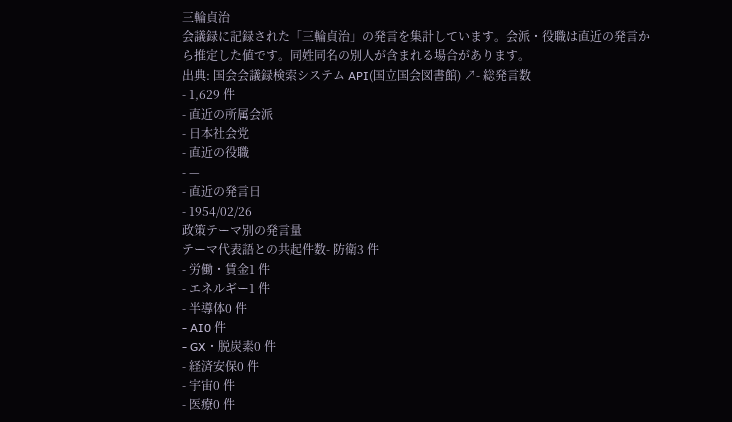三輪貞治
会議録に記録された「三輪貞治」の発言を集計しています。会派・役職は直近の発言から推定した値です。同姓同名の別人が含まれる場合があります。
出典: 国会会議録検索システム API(国立国会図書館) ↗- 総発言数
- 1,629 件
- 直近の所属会派
- 日本社会党
- 直近の役職
- —
- 直近の発言日
- 1954/02/26
政策テーマ別の発言量
テーマ代表語との共起件数- 防衛3 件
- 労働・賃金1 件
- エネルギー1 件
- 半導体0 件
- AI0 件
- GX・脱炭素0 件
- 経済安保0 件
- 宇宙0 件
- 医療0 件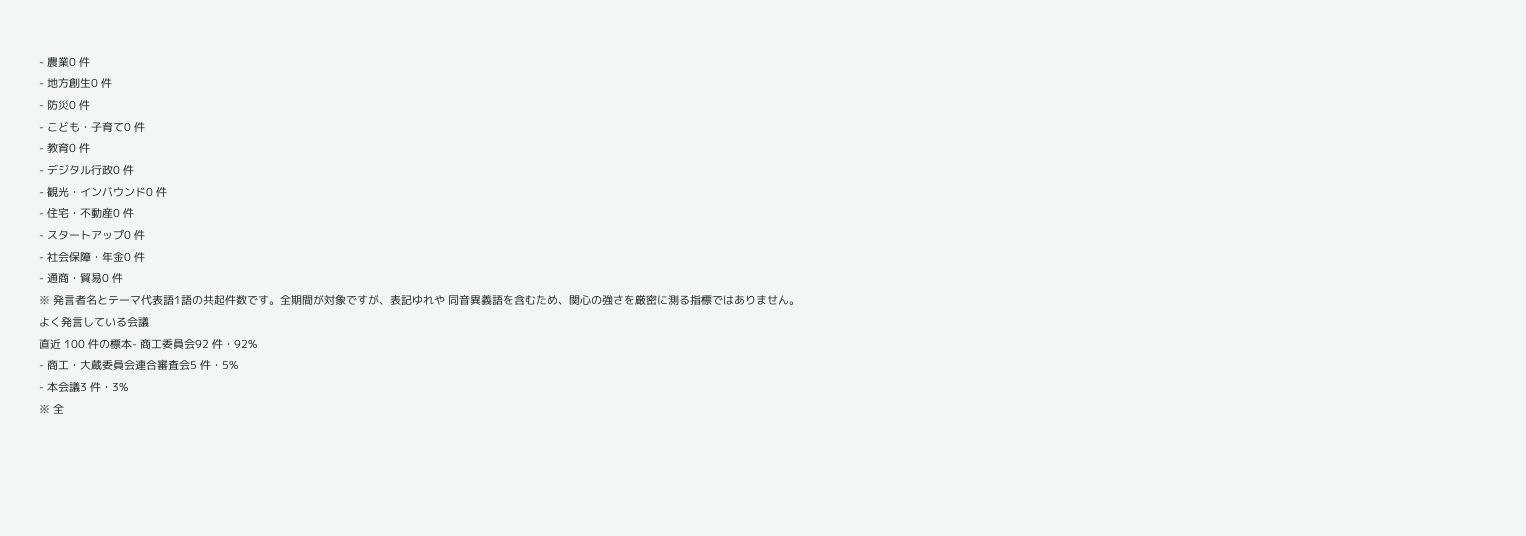- 農業0 件
- 地方創生0 件
- 防災0 件
- こども・子育て0 件
- 教育0 件
- デジタル行政0 件
- 観光・インバウンド0 件
- 住宅・不動産0 件
- スタートアップ0 件
- 社会保障・年金0 件
- 通商・貿易0 件
※ 発言者名とテーマ代表語1語の共起件数です。全期間が対象ですが、表記ゆれや 同音異義語を含むため、関心の強さを厳密に測る指標ではありません。
よく発言している会議
直近 100 件の標本- 商工委員会92 件・92%
- 商工・大蔵委員会連合審査会5 件・5%
- 本会議3 件・3%
※ 全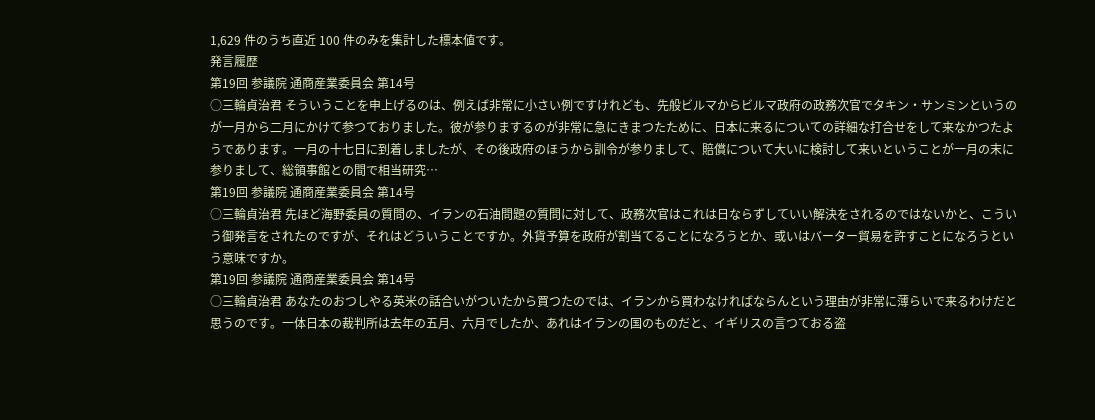1,629 件のうち直近 100 件のみを集計した標本値です。
発言履歴
第19回 参議院 通商産業委員会 第14号
○三輪貞治君 そういうことを申上げるのは、例えば非常に小さい例ですけれども、先般ビルマからビルマ政府の政務次官でタキン・サンミンというのが一月から二月にかけて参つておりました。彼が参りまするのが非常に急にきまつたために、日本に来るについての詳細な打合せをして来なかつたようであります。一月の十七日に到着しましたが、その後政府のほうから訓令が参りまして、賠償について大いに検討して来いということが一月の末に参りまして、総領事館との間で相当研究…
第19回 参議院 通商産業委員会 第14号
○三輪貞治君 先ほど海野委員の質問の、イランの石油問題の質問に対して、政務次官はこれは日ならずしていい解決をされるのではないかと、こういう御発言をされたのですが、それはどういうことですか。外貨予算を政府が割当てることになろうとか、或いはバーター貿易を許すことになろうという意味ですか。
第19回 参議院 通商産業委員会 第14号
○三輪貞治君 あなたのおつしやる英米の話合いがついたから買つたのでは、イランから買わなければならんという理由が非常に薄らいで来るわけだと思うのです。一体日本の裁判所は去年の五月、六月でしたか、あれはイランの国のものだと、イギリスの言つておる盗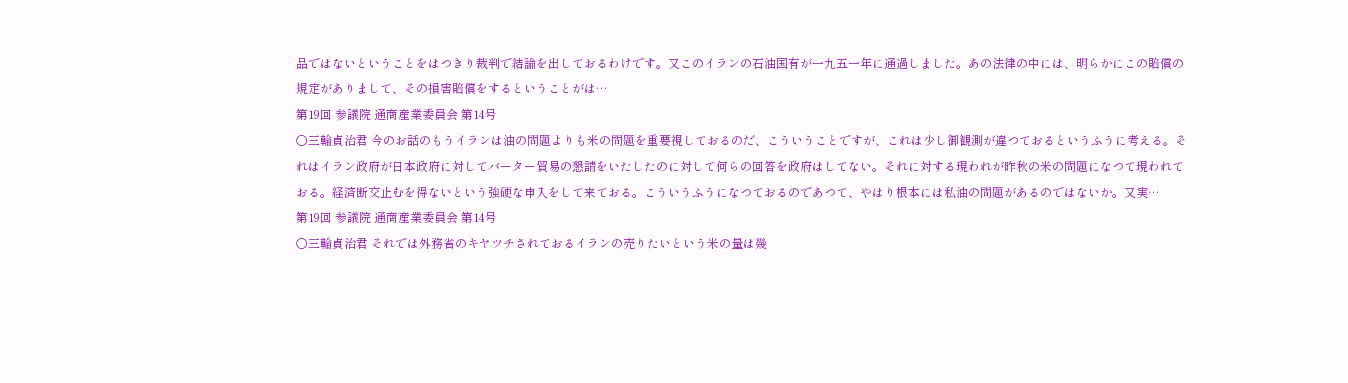品ではないということをはつきり裁判で結論を出しておるわけです。又このイランの石油国有が一九五一年に通過しました。あの法律の中には、明らかにこの賠償の規定がありまして、その損害賠償をするということがは…
第19回 参議院 通商産業委員会 第14号
○三輪貞治君 今のお話のもうイランは油の問題よりも米の問題を重要視しておるのだ、こういうことですが、これは少し御観測が違つておるというふうに考える。それはイラン政府が日本政府に対してバーター貿易の懇請をいたしたのに対して何らの回答を政府はしてない。それに対する現われが昨秋の米の問題になつて現われておる。経済断交止むを得ないという強硬な申入をして来ておる。こういうふうになつておるのであつて、やはり根本には私油の問題があるのではないか。又実…
第19回 参議院 通商産業委員会 第14号
○三輪貞治君 それでは外務省のキヤツチされておるイランの売りたいという米の量は幾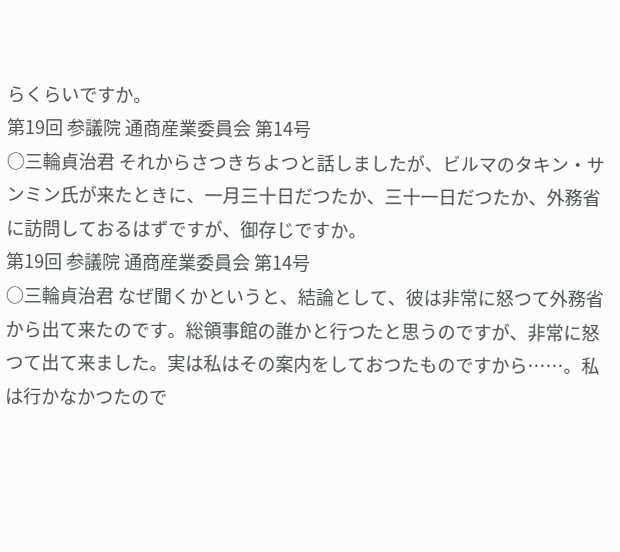らくらいですか。
第19回 参議院 通商産業委員会 第14号
○三輪貞治君 それからさつきちよつと話しましたが、ビルマのタキン・サンミン氏が来たときに、一月三十日だつたか、三十一日だつたか、外務省に訪問しておるはずですが、御存じですか。
第19回 参議院 通商産業委員会 第14号
○三輪貞治君 なぜ聞くかというと、結論として、彼は非常に怒つて外務省から出て来たのです。総領事館の誰かと行つたと思うのですが、非常に怒つて出て来ました。実は私はその案内をしておつたものですから……。私は行かなかつたので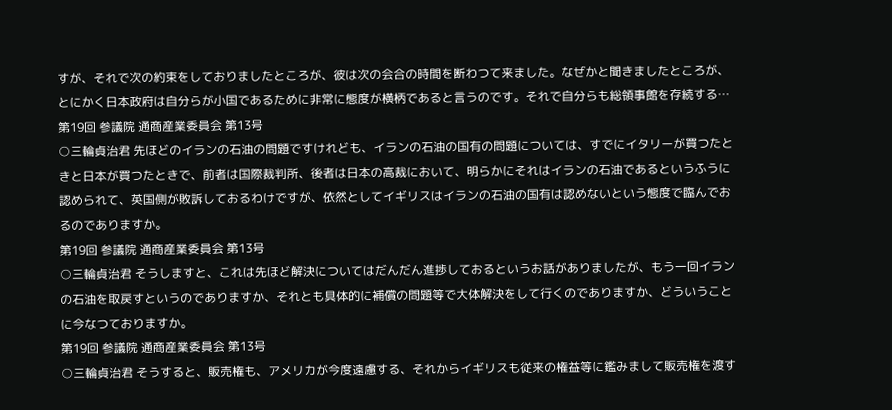すが、それで次の約束をしておりましたところが、彼は次の会合の時間を断わつて来ました。なぜかと聞きましたところが、とにかく日本政府は自分らが小国であるために非常に態度が横柄であると言うのです。それで自分らも総領事館を存続する…
第19回 参議院 通商産業委員会 第13号
○三輪貞治君 先ほどのイランの石油の問題ですけれども、イランの石油の国有の問題については、すでにイタリーが買つたときと日本が買つたときで、前者は国際裁判所、後者は日本の高裁において、明らかにそれはイランの石油であるというふうに認められて、英国側が敗訴しておるわけですが、依然としてイギリスはイランの石油の国有は認めないという態度で臨んでおるのでありますか。
第19回 参議院 通商産業委員会 第13号
○三輪貞治君 そうしますと、これは先ほど解決についてはだんだん進捗しておるというお話がありましたが、もう一回イランの石油を取戻すというのでありますか、それとも具体的に補償の問題等で大体解決をして行くのでありますか、どういうことに今なつておりますか。
第19回 参議院 通商産業委員会 第13号
○三輪貞治君 そうすると、販売権も、アメリカが今度遠慮する、それからイギリスも従来の権益等に鑑みまして販売権を渡す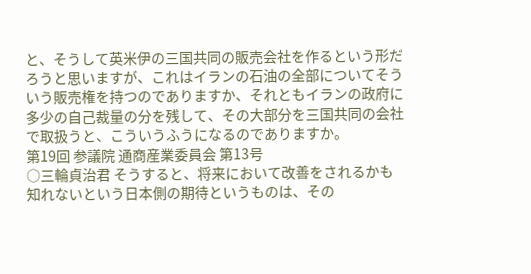と、そうして英米伊の三国共同の販売会社を作るという形だろうと思いますが、これはイランの石油の全部についてそういう販売権を持つのでありますか、それともイランの政府に多少の自己裁量の分を残して、その大部分を三国共同の会社で取扱うと、こういうふうになるのでありますか。
第19回 参議院 通商産業委員会 第13号
○三輪貞治君 そうすると、将来において改善をされるかも知れないという日本側の期待というものは、その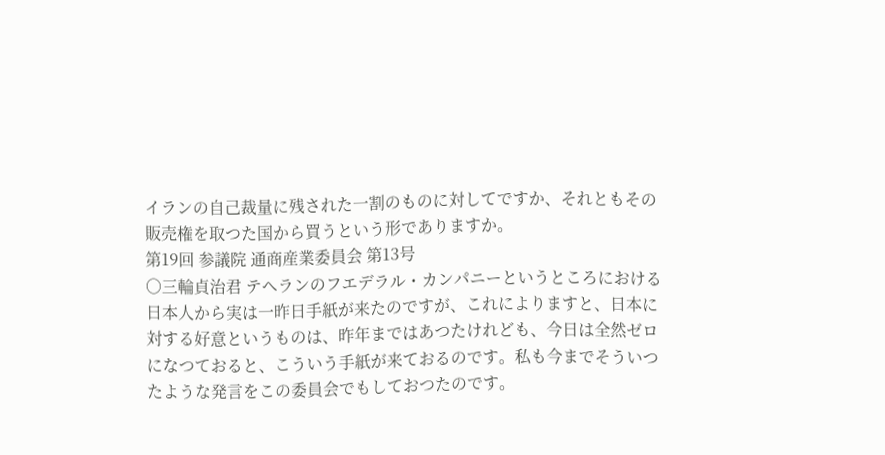イランの自己裁量に残された一割のものに対してですか、それともその販売権を取つた国から買うという形でありますか。
第19回 参議院 通商産業委員会 第13号
○三輪貞治君 テヘランのフエデラル・カンパニーというところにおける日本人から実は一昨日手紙が来たのですが、これによりますと、日本に対する好意というものは、昨年まではあつたけれども、今日は全然ゼロになつておると、こういう手紙が来ておるのです。私も今までそういつたような発言をこの委員会でもしておつたのです。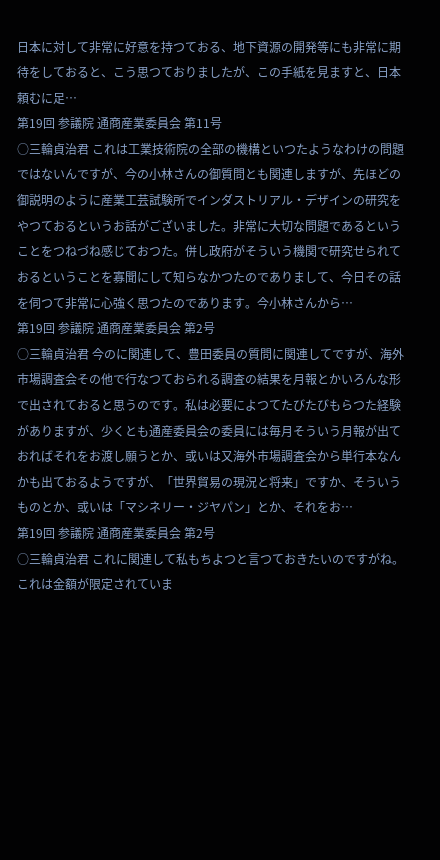日本に対して非常に好意を持つておる、地下資源の開発等にも非常に期待をしておると、こう思つておりましたが、この手紙を見ますと、日本頼むに足…
第19回 参議院 通商産業委員会 第11号
○三輪貞治君 これは工業技術院の全部の機構といつたようなわけの問題ではないんですが、今の小林さんの御質問とも関連しますが、先ほどの御説明のように産業工芸試験所でインダストリアル・デザインの研究をやつておるというお話がございました。非常に大切な問題であるということをつねづね感じておつた。併し政府がそういう機関で研究せられておるということを寡聞にして知らなかつたのでありまして、今日その話を伺つて非常に心強く思つたのであります。今小林さんから…
第19回 参議院 通商産業委員会 第2号
○三輪貞治君 今のに関連して、豊田委員の質問に関連してですが、海外市場調査会その他で行なつておられる調査の結果を月報とかいろんな形で出されておると思うのです。私は必要によつてたびたびもらつた経験がありますが、少くとも通産委員会の委員には毎月そういう月報が出ておればそれをお渡し願うとか、或いは又海外市場調査会から単行本なんかも出ておるようですが、「世界貿易の現況と将来」ですか、そういうものとか、或いは「マシネリー・ジヤパン」とか、それをお…
第19回 参議院 通商産業委員会 第2号
○三輪貞治君 これに関連して私もちよつと言つておきたいのですがね。これは金額が限定されていま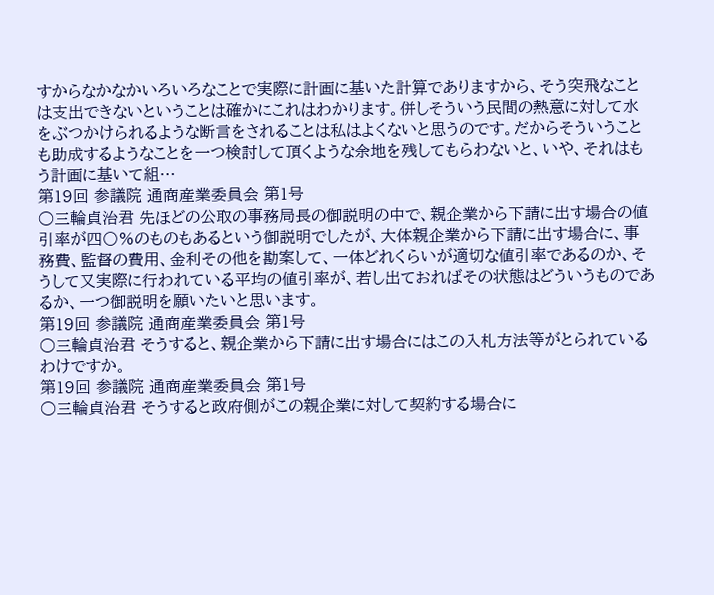すからなかなかいろいろなことで実際に計画に基いた計算でありますから、そう突飛なことは支出できないということは確かにこれはわかります。併しそういう民間の熱意に対して水をぶつかけられるような断言をされることは私はよくないと思うのです。だからそういうことも助成するようなことを一つ検討して頂くような余地を残してもらわないと、いや、それはもう計画に基いて組…
第19回 参議院 通商産業委員会 第1号
○三輪貞治君 先ほどの公取の事務局長の御説明の中で、親企業から下請に出す場合の値引率が四〇%のものもあるという御説明でしたが、大体親企業から下請に出す場合に、事務費、監督の費用、金利その他を勘案して、一体どれくらいが適切な値引率であるのか、そうして又実際に行われている平均の値引率が、若し出ておればその状態はどういうものであるか、一つ御説明を願いたいと思います。
第19回 参議院 通商産業委員会 第1号
○三輪貞治君 そうすると、親企業から下請に出す場合にはこの入札方法等がとられているわけですか。
第19回 参議院 通商産業委員会 第1号
○三輪貞治君 そうすると政府側がこの親企業に対して契約する場合に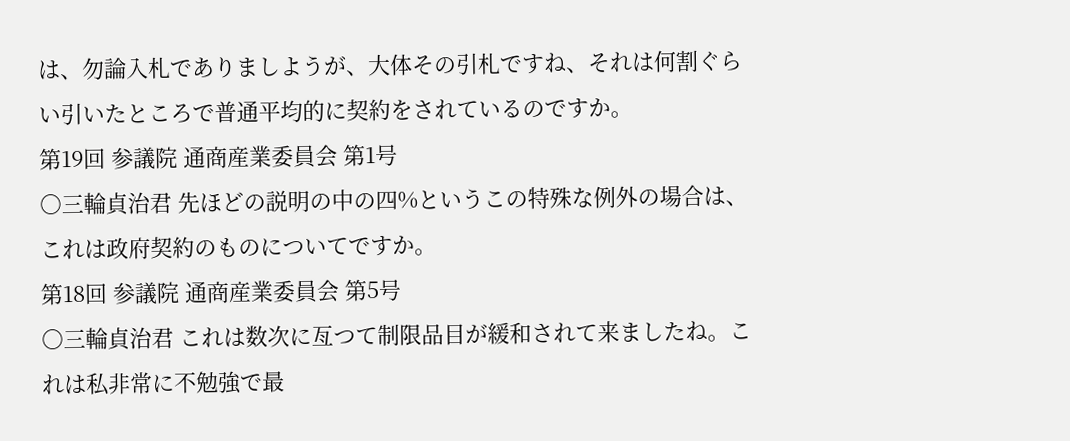は、勿論入札でありましようが、大体その引札ですね、それは何割ぐらい引いたところで普通平均的に契約をされているのですか。
第19回 参議院 通商産業委員会 第1号
○三輪貞治君 先ほどの説明の中の四%というこの特殊な例外の場合は、これは政府契約のものについてですか。
第18回 参議院 通商産業委員会 第5号
○三輪貞治君 これは数次に亙つて制限品目が緩和されて来ましたね。これは私非常に不勉強で最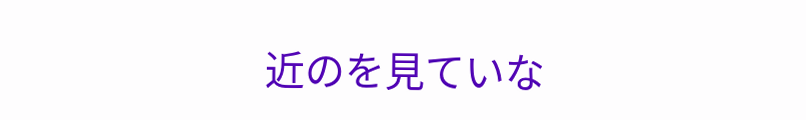近のを見ていな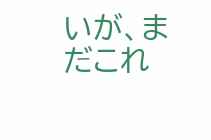いが、まだこれ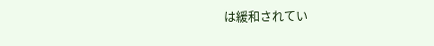は緩和されてい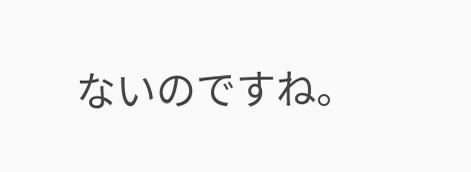ないのですね。